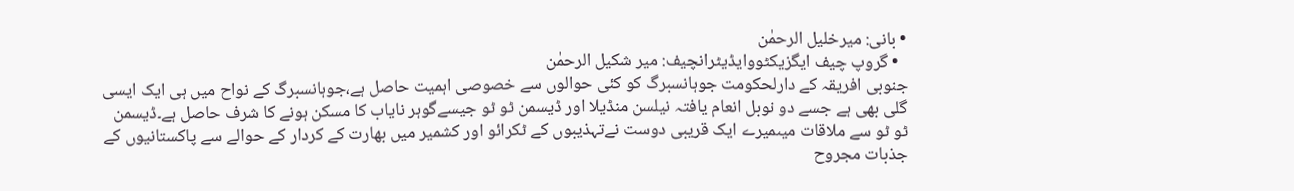• بانی: میرخلیل الرحمٰن
  • گروپ چیف ایگزیکٹووایڈیٹرانچیف: میر شکیل الرحمٰن
جنوبی افریقہ کے دارلحکومت جوہانسبرگ کو کئی حوالوں سے خصوصی اہمیت حاصل ہے،جوہانسبرگ کے نواح میں ہی ایک ایسی گلی بھی ہے جسے دو نوبل انعام یافتہ نیلسن منڈیلا اور ڈیسمن ٹو ٹو جیسےگوہر نایاب کا مسکن ہونے کا شرف حاصل ہے۔ڈیسمن ٹو ٹو سے ملاقات میںمیرے ایک قریبی دوست نےتہذیبوں کے ٹکرائو اور کشمیر میں بھارت کے کردار کے حوالے سے پاکستانیوں کے جذبات مجروح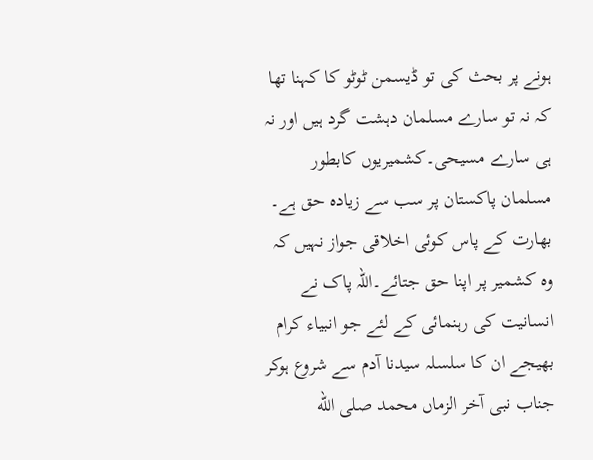ہونے پر بحث کی تو ڈیسمن ٹوٹو کا کہنا تھا کہ نہ تو سارے مسلمان دہشت گرد ہیں اور نہ ہی سارے مسیحی۔کشمیریوں کابطور مسلمان پاکستان پر سب سے زیادہ حق ہے۔ بھارت کے پاس کوئی اخلاقی جواز نہیں کہ وہ کشمیر پر اپنا حق جتائے۔اللہ پاک نے انسانیت کی رہنمائی کے لئے جو انبیاء کرام بھیجے ان کا سلسلہ سیدنا آدم سے شروع ہوکر جناب نبی آخر الزماں محمد صلى الله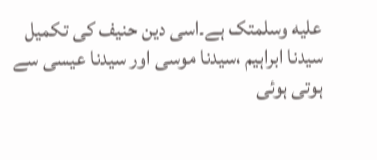عليه وسلمتک ہے۔اسی دین حنیف کی تکمیل سیدنا ابراہیم ،سیدنا موسی اور سیدنا عیسی سے ہوتی ہوئی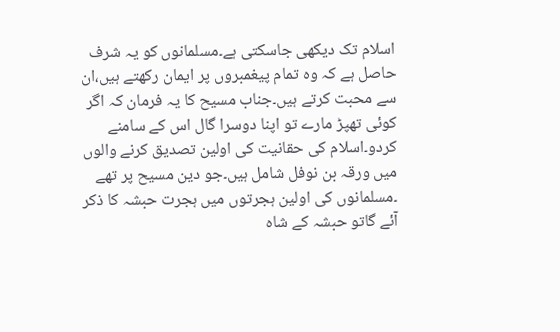اسلام تک دیکھی جاسکتی ہے۔مسلمانوں کو یہ شرف حاصل ہے کہ وہ تمام پیغمبروں پر ایمان رکھتے ہیں،ان سے محبت کرتے ہیں۔جناب مسیح کا یہ فرمان کہ اگر کوئی تھپڑ مارے تو اپنا دوسرا گال اس کے سامنے کردو۔اسلام کی حقانیت کی اولین تصدیق کرنے والوں میں ورقہ بن نوفل شامل ہیں۔جو دین مسیح پر تھے ۔مسلمانوں کی اولین ہجرتوں میں ہجرت حبشہ کا ذکر آئے گاتو حبشہ کے شاہ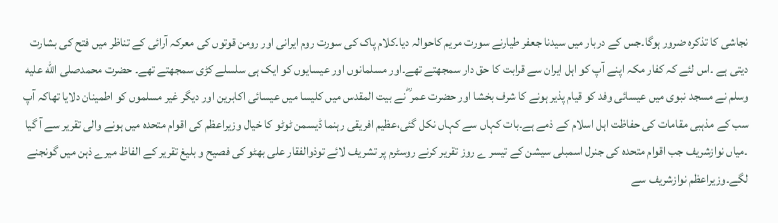نجاشی کا تذکرہ ضرور ہوگا۔جس کے دربار میں سیدنا جعفر طیارنے سورت مریم کاحوالہ دیا۔کلام پاک کی سورت روم ایرانی اور رومن قوتوں کی معرکہ آرائی کے تناظر میں فتح کی بشارت دیتی ہے ۔اس لئے کہ کفار مکہ اپنے آپ کو اہل ایران سے قرابت کا حق دار سمجھتے تھے۔اور مسلمانوں اور عیسایوں کو ایک ہی سلسلے کڑی سمجھتے تھے۔ حضرت محمدصلى الله عليه وسلم نے مسجد نبوی میں عیسائی وفد کو قیام پذیر ہونے کا شرف بخشا اور حضرت عمر ؓ نے بیت المقدس میں کلیسا میں عیسائی اکابرین اور دیگر غیر مسلموں کو اطمینان دلایا تھاکہ آپ سب کے مذہبی مقامات کی حفاظت اہل اسلام کے ذمے ہے۔بات کہاں سے کہاں نکل گئی،عظیم افریقی رہنما ڈیسمن ٹوٹو کا خیال وزیراعظم کی اقوام متحدہ میں ہونے والی تقریر سے آ گیا ۔میاں نوازشریف جب اقوام متحدہ کی جنرل اسمبلی سیشن کے تیسر ے روز تقریر کرنے روسٹرم پر تشریف لائے توذوالفقار علی بھٹو کی فصیح و بلیغ تقریر کے الفاظ میرے ذہن میں گونجنے لگے۔وزیراعظم نوازشریف سے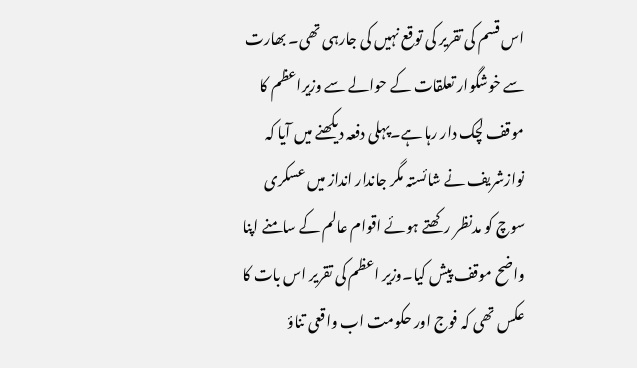اس قسم کی تقریر کی توقع نہیں کی جارہی تھی۔ بھارت سے خوشگوار تعلقات کے حوالے سے وزیراعظم کا موقف لچک دار رہا ہے۔پہلی دفعہ دیکھنے میں آیا کہ نوازشریف نے شائستہ مگر جاندار انداز میں عسکری سوچ کو مدنظر رکھتے ہوئے اقوام عالم کے سامنے اپنا واضح موقف پیش کیا۔وزیر اعظم کی تقریر اس بات کا عکس تھی کہ فوج اور حکومت اب واقعی تناؤ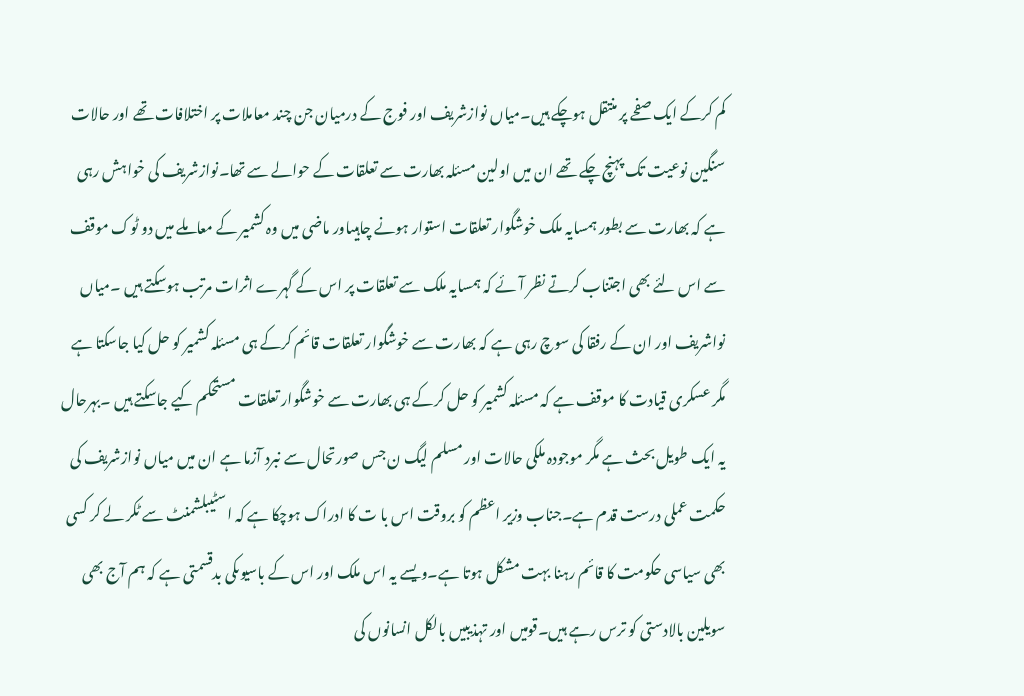کم کرکے ایک صفحے پر منتقل ہوچکے ہیں۔میاں نوازشریف اور فوج کے درمیان جن چند معاملات پر اختلافات تھے اور حالات سنگین نوعیت تک پہنچ چکے تھے ان میں اولین مسئلہ بھارت سے تعلقات کے حوالے سے تھا۔نوازشریف کی خواہش رہی ہے کہ بھارت سے بطور ہمسایہ ملک خوشگوار تعلقات استوار ہونے چاہیںاور ماضی میں وہ کشمیر کے معاملے میں دو ٹوک موقف سے اس لئے بھی اجتناب کرتے نظر آئے کہ ہمسایہ ملک سے تعلقات پر اس کے گہرے اثرات مرتب ہوسکتے ہیں ۔میاں نواشریف اور ان کے رفقا کی سوچ رہی ہے کہ بھارت سے خوشگوار تعلقات قائم کرکے ہی مسئلہ کشمیر کو حل کیا جاسکتا ہے مگر عسکری قیادت کا موقف ہے کہ مسئلہ کشمیر کو حل کرکے ہی بھارت سے خوشگوار تعلقات مستحکم کیے جاسکتے ہیں ۔بہرحال یہ ایک طویل بحث ہے مگر موجودہ ملکی حالات اور مسلم لیگ ن جس صورتحال سے نبرد آزما ہے ان میں میاں نوازشریف کی حکمت عملی درست قدم ہے۔جناب وزیر اعظم کو بروقت اس با ت کا ادراک ہوچکا ہے کہ اسٹیبلشمنٹ سے ٹکر لے کر کسی بھی سیاسی حکومت کا قائم رہنا بہت مشکل ہوتا ہے۔ویسے یہ اس ملک اور اس کے باسیوںکی بدقسمتی ہے کہ ہم آج بھی سویلین بالادستی کو ترس رہے ہیں۔قومیں اور تہذیبیں بالکل انسانوں کی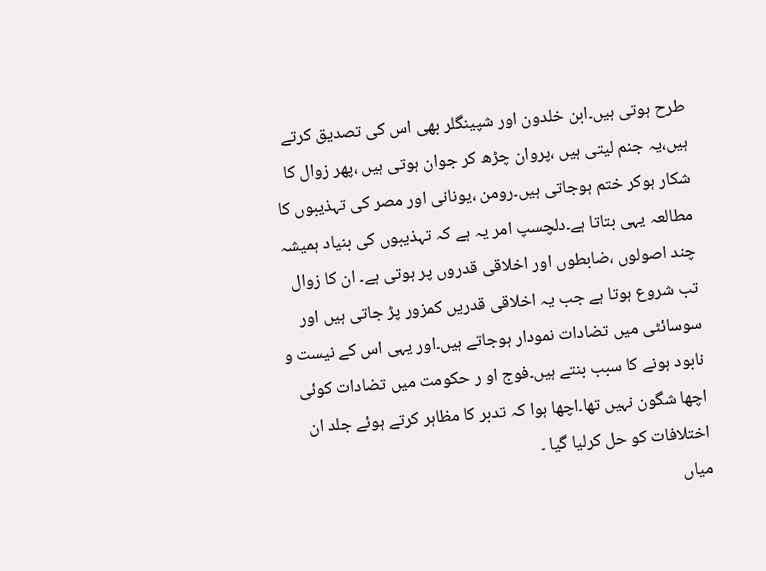طرح ہوتی ہیں۔ابن خلدون اور شپینگلر بھی اس کی تصدیق کرتے ہیں،یہ جنم لیتی ہیں ،پروان چڑھ کر جوان ہوتی ہیں ،پھر زوال کا شکار ہوکر ختم ہوجاتی ہیں۔رومن ،یونانی اور مصر کی تہذیبوں کا مطالعہ یہی بتاتا ہے۔دلچسپ امر یہ ہے کہ تہذیبوں کی بنیاد ہمیشہ چند اصولوں ،ضابطوں اور اخلاقی قدروں پر ہوتی ہے۔ ان کا زوال تب شروع ہوتا ہے جب یہ اخلاقی قدریں کمزور پڑ جاتی ہیں اور سوسائٹی میں تضادات نمودار ہوجاتے ہیں۔اور یہی اس کے نیست و نابود ہونے کا سبب بنتے ہیں۔فوج او ر حکومت میں تضادات کوئی اچھا شگون نہیں تھا۔اچھا ہوا کہ تدبر کا مظاہر کرتے ہوئے جلد ان اختلافات کو حل کرلیا گیا ۔
میاں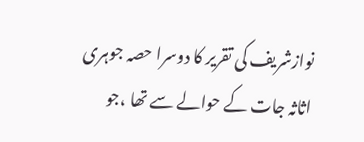نوازشریف کی تقریر کا دوسرا حصہ جوہری اثاثہ جات کے حوالے سے تھا ،جو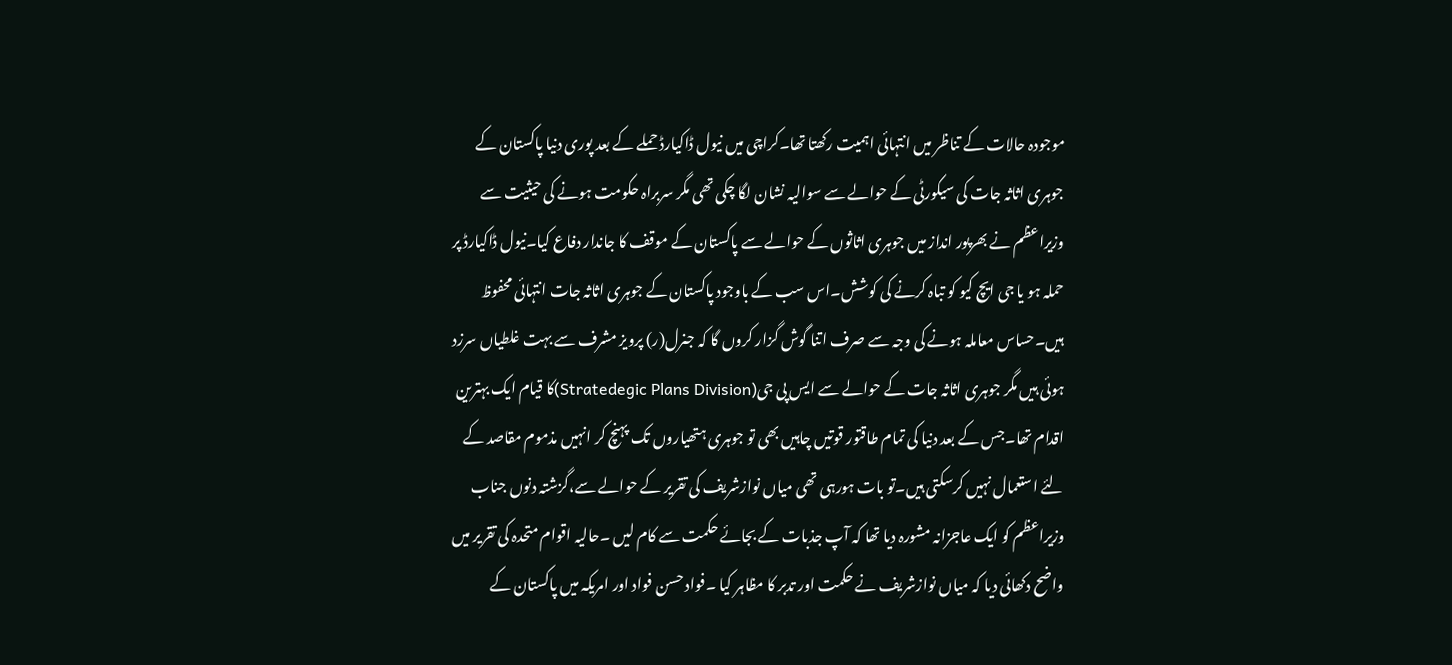موجودہ حالات کے تناظر میں انتہائی اہمیت رکھتا تھا۔کراچی میں نیول ڈاکیارڈ حملے کے بعد پوری دنیا پاکستان کے جوہری اثاثہ جات کی سیکورٹی کے حوالے سے سوالیہ نشان لگا چکی تھی مگر سربراہ حکومت ہونے کی حیثیت سے وزیراعظم نے بھرپور انداز میں جوہری اثاثوں کے حوالے سے پاکستان کے موقف کا جاندار دفاع کیا۔نیول ڈاکیارڈ پر حملہ ہو یا جی ایچ کیو کو تباہ کرنے کی کوشش۔اس سب کے باوجود پاکستان کے جوہری اثاثہ جات انتہائی محفوظ ہیں۔حساس معاملہ ہونے کی وجہ سے صرف اتنا گوش گزار کروں گا کہ جنرل(ر) پرویز مشرف سے بہت غلطیاں سرزد ہوئی ہیں مگر جوہری اثاثہ جات کے حوالے سے ایس پی جی(Stratedegic Plans Division)کا قیام ایک بہترین اقدام تھا۔جس کے بعد دنیا کی تمام طاقتور قوتیں چاہیں بھی تو جوہری ہتھیاروں تک پہنچ کر انہیں مذموم مقاصد کے لئے استعمال نہیں کرسکتی ہیں۔تو بات ہورہی تھی میاں نوازشریف کی تقریر کے حوالے سے،گزشتہ دنوں جناب وزیراعظم کو ایک عاجزانہ مشورہ دیا تھا کہ آپ جذبات کے بجائے حکمت سے کام لیں ۔حالیہ اقوام متحدہ کی تقریر میں واضح دکھائی دیا کہ میاں نوازشریف نے حکمت اور تدبر کا مظاہر کیا ۔فواد حسن فواد اور امریکہ میں پاکستان کے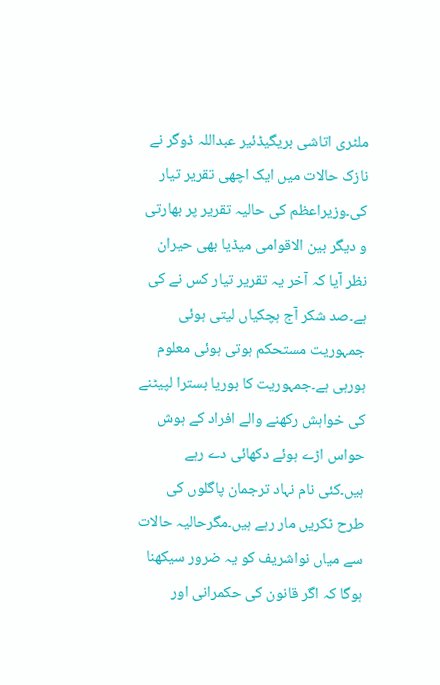ملٹری اتاشی بریگیڈئیر عبداللہ ڈوگر نے نازک حالات میں ایک اچھی تقریر تیار کی۔وزیراعظم کی حالیہ تقریر پر بھارتی و دیگر بین الاقوامی میڈیا بھی حیران نظر آیا کہ آخر یہ تقریر تیار کس نے کی ہے۔صد شکر آج ہچکیاں لیتی ہوئی جمہوریت مستحکم ہوتی ہوئی معلوم ہورہی ہے۔جمہوریت کا بوریا بسترا لپیٹنے کی خواہش رکھنے والے افراد کے ہوش حواس اڑے ہوئے دکھائی دے رہے ہیں۔کئی نام نہاد ترجمان پاگلوں کی طرح ٹکریں مار رہے ہیں۔مگرحالیہ حالات سے میاں نواشریف کو یہ ضرور سیکھنا ہوگا کہ اگر قانون کی حکمرانی اور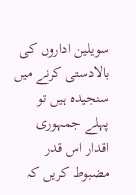سویلین اداروں کی بالادستی کرنے میں سنجیدہ ہیں تو پہلے جمہوری اقدار اس قدر مضبوط کریں کہ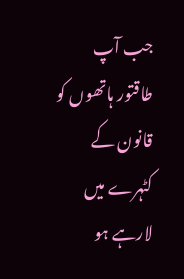جب آپ طاقتور ہاتھوں کو قانون کے کٹہرے میں لارہے ہو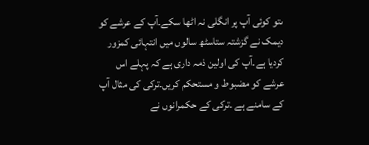ںتو کوئی آپ پر انگلی نہ اٹھا سکے۔آپ کے عرشے کو دیمک نے گزشتہ ستاسٹھ سالوں میں انتہائی کمزور کردیا ہے۔آپ کی اولین ذمہ داری ہے کہ پہلے اس عرشے کو مضبوط و مستحکم کریں۔ترکی کی مثال آپ کے سامنے ہے ۔ترکی کے حکمرانوں نے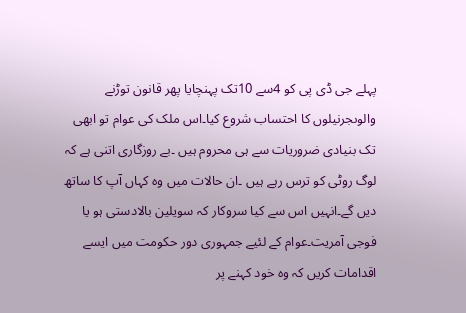پہلے جی ڈی پی کو 4سے 10تک پہنچایا پھر قانون توڑنے والوںجرنیلوں کا احتساب شروع کیا۔اس ملک کی عوام تو ابھی تک بنیادی ضروریات سے ہی محروم ہیں ۔بے روزگاری اتنی ہے کہ لوگ روٹی کو ترس رہے ہیں ۔ان حالات میں وہ کہاں آپ کا ساتھ دیں گے۔انہیں اس سے کیا سروکار کہ سویلین بالادستی ہو یا فوجی آمریت۔عوام کے لئیے جمہوری دور حکومت میں ایسے اقدامات کریں کہ وہ خود کہنے پر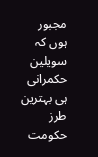مجبور ہوں کہ سویلین حکمرانی ہی بہترین طرز حکومت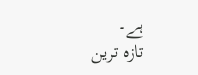ہے۔
تازہ ترین